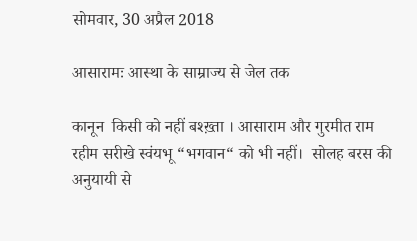सोमवार, 30 अप्रैल 2018

आसारामः आस्था के साम्राज्य से जेल तक

कानून  किसी को नहीं बश्ख़्ता । आसाराम और गुरमीत राम रहीम सरीखे स्वंयभू “भगवान“ को भी नहीं।  सोलह बरस की अनुयायी से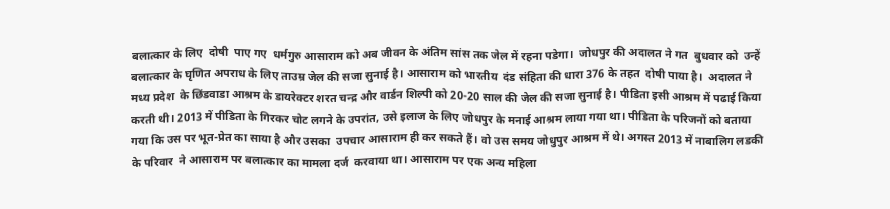बलात्कार के लिए  दोषी  पाए गए  धर्मगुरु आसाराम को अब जीवन के अंतिम सांस तक जेल में रहना पडेगा।  जोधपुर की अदालत ने गत  बुधवार को  उन्हें बलात्कार के घृणित अपराध के लिए ताउम्र जेल की सजा सुनाई है। आसाराम को भारतीय  दंड संहिता की धारा 376 के तहत  दोषी पाया है।  अदालत ने मध्य प्रदेश  के छिंडवाडा आश्रम के डायरेक्टर शरत चन्द्र और वार्डन शिल्पी को 20-20 साल की जेल की सजा सुनाई है। पीडिता इसी आश्रम में पढाई किया करती थी। 2013 में पीडिता के गिरकर चोट लगने के उपरांत, उसे इलाज के लिए जोधपुर के मनाई आश्रम लाया गया था। पीडिता के परिजनों को बताया गया कि उस पर भूत-प्रेत का साया है और उसका  उपचार आसाराम ही कर सकते हैं। वो उस समय जोधुपुर आश्रम में थे। अगस्त 2013 में नाबालिग लडकी के परिवार  ने आसाराम पर बलात्कार का मामला दर्ज  करवाया था। आसाराम पर एक अन्य महिला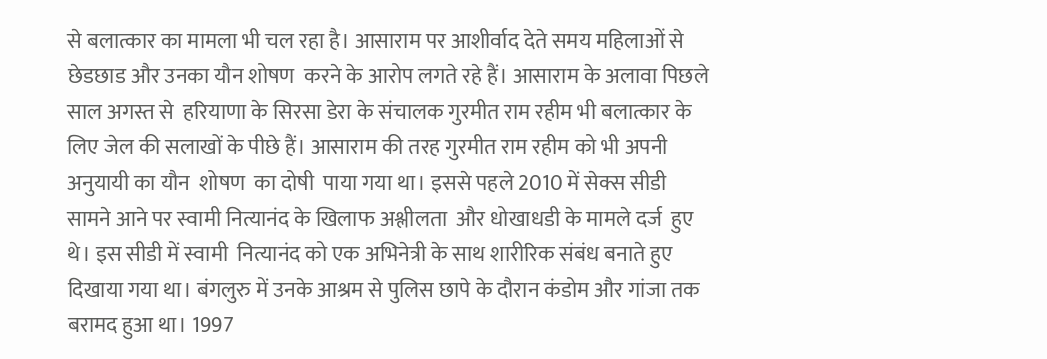से बलात्कार का मामला भी चल रहा है। आसाराम पर आशीर्वाद देते समय महिलाओं से छेडछाड और उनका यौन शोषण  करने के आरोप लगते रहे हैं। आसाराम के अलावा पिछले साल अगस्त से  हरियाणा के सिरसा डेरा के संचालक गुरमीत राम रहीम भी बलात्कार के लिए जेल की सलाखों के पीछे हैं। आसाराम की तरह गुरमीत राम रहीम को भी अपनी अनुयायी का यौन  शोषण  का दोषी  पाया गया था। इससे पहले 2010 में सेक्स सीडी सामने आने पर स्वामी नित्यानंद के खिलाफ अश्लीलता  और धोखाधडी के मामले दर्ज  हुए थे। इस सीडी में स्वामी  नित्यानंद को एक अभिनेत्री के साथ शारीरिक संबंध बनाते हुए दिखाया गया था। बंगलुरु में उनके आश्रम से पुलिस छापे के दौरान कंडोम और गांजा तक बरामद हुआ था। 1997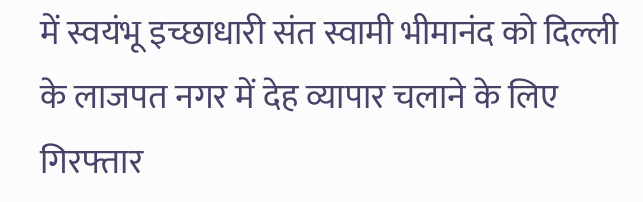में स्वयंभू इच्छाधारी संत स्वामी भीमानंद को दिल्ली के लाजपत नगर में देह व्यापार चलाने के लिए गिरफ्तार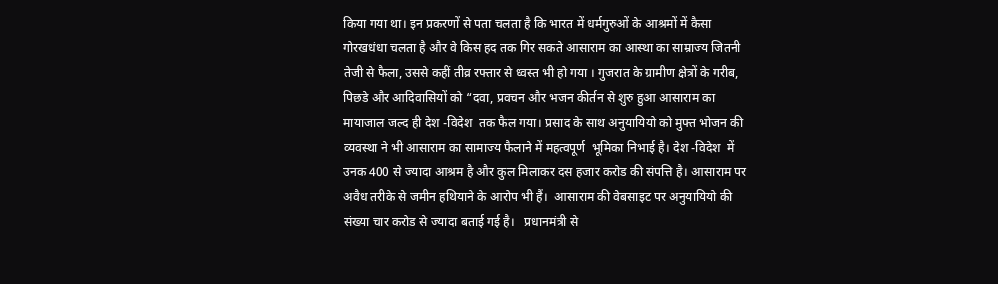किया गया था। इन प्रकरणों से पता चलता है कि भारत में धर्मगुरुओं के आश्रमों में कैसा गोरखधंधा चलता है और वे किस हद तक गिर सकते आसाराम का आस्था का साम्राज्य जितनी तेजी से फैला, उससे कहीं तीव्र रफ्तार से ध्वस्त भी हो गया । गुजरात के ग्रामीण क्षेत्रों के गरीब, पिछडे और आदिवासियों को “दवा, प्रवचन और भजन कीर्तन से शुरु हुआ आसाराम का मायाजाल जल्द ही देश -विदेश  तक फैल गया। प्रसाद के साथ अनुयायियो को मुफ्त भोजन की व्यवस्था ने भी आसाराम का सामाज्य फैलाने में महत्वपूर्ण  भूमिका निभाई है। देश -विदेश  में उनक 400 से ज्यादा आश्रम है और कुल मिलाकर दस हजार करोड की संपत्ति है। आसाराम पर अवैध तरीके से जमीन हथियाने के आरोप भी हैं।  आसाराम की वेबसाइट पर अनुयायियो की संख्या चार करोड से ज्यादा बताई गई है।   प्रधानमंत्री से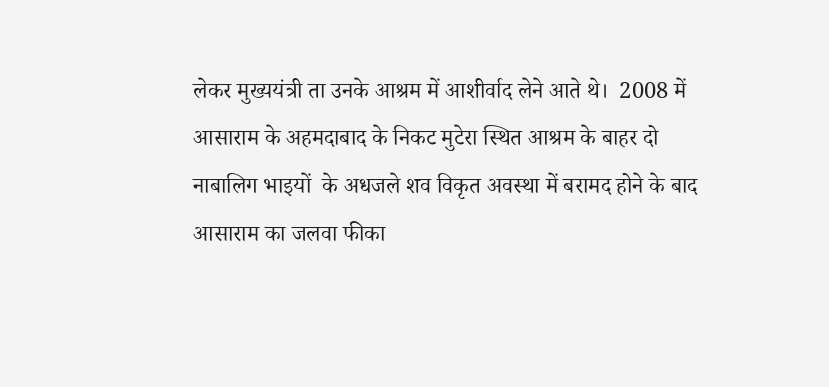लेकर मुख्ययंत्री ता उनके आश्रम में आशीर्वाद लेने आते थे।  2008 में आसाराम के अहमदाबाद के निकट मुटेरा स्थित आश्रम के बाहर दो नाबालिग भाइयों  के अधजले शव विकृत अवस्था में बरामद होने के बाद आसाराम का जलवा फीका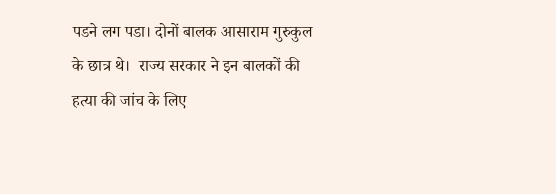पडने लग पडा। दोनों बालक आसाराम गुरुकुल के छात्र थे।  राज्य सरकार ने इन बालकों की हत्या की जांच के लिए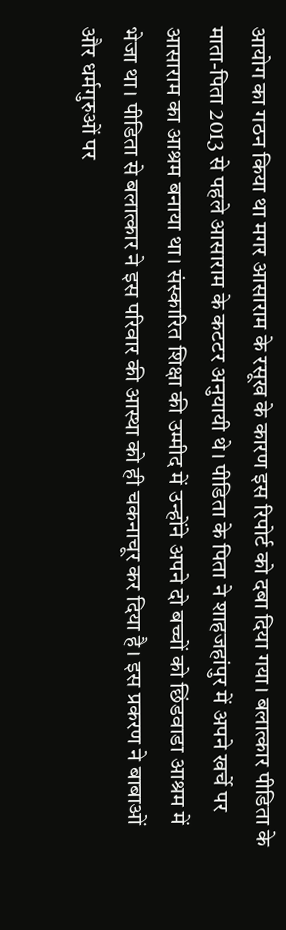आयोग का गठन किया था मगर आसाराम के रसूख के कारण इस रिपोर्ट को दबा दिया गया। बलात्कार पीडिता के माता-पिता 2013 से पहले आसाराम के कटटर अनुयायी थे। पीडिता के पिता ने शाहजहांपुर में अपने खर्चे पर आसाराम का आश्रम बनाया था। संस्कारित शिक्षा की उम्मीद में उन्होंने अपने दो बच्चों को छिंडवाडा आश्रम में भेजा था। पीडिता से बलात्कार ने इस परिवार की आस्था को ही चकनाचूर कर दिया है। इस प्रकरण ने बाबाओं और धर्मगुरुओं पर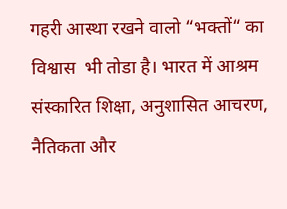गहरी आस्था रखने वालो “भक्तों“ का  विश्वास  भी तोडा है। भारत में आश्रम संस्कारित शिक्षा, अनुशासित आचरण, नैतिकता और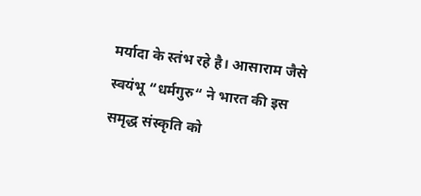मर्यादा के स्तंभ रहे है। आसाराम जैसे स्वयंभू “धर्मगुरु“ ने भारत की इस समृद्ध संस्कृति को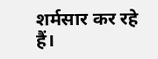शर्मसार कर रहे हैं।